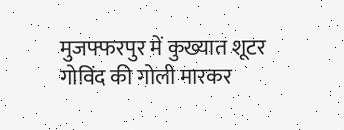मुजफ्फरपुर में कुख्यात शूटर गोविंद की गोली मारकर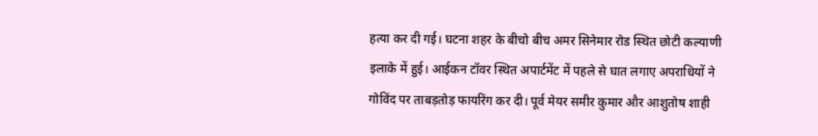हत्या कर दी गई। घटना शहर के बीचो बीच अमर सिनेमार रोड स्थित छोटी कल्याणी इलाके में हुई। आईकन टॉवर स्थित अपार्टमेंट में पहले से घात लगाए अपराधियों ने गोविंद पर ताबड़तोड़ फायरिंग कर दी। पूर्व मेयर समीर कुमार और आशुतोष शाही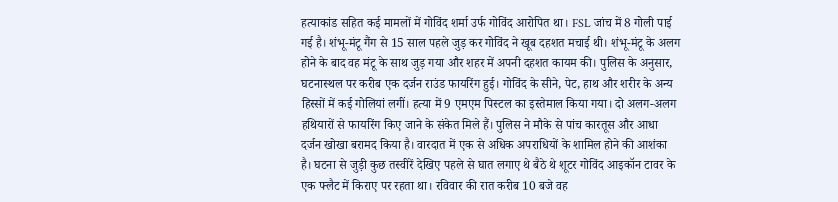हत्याकांड सहित कई मामलों में गोविंद शर्मा उर्फ गोविंद आरोपित था। FSL जांच में 8 गोली पाई गई है। शंभू-मंटू गैंग से 15 साल पहले जुड़ कर गोविंद ने खूब दहशत मचाई थी। शंभू-मंटू के अलग होने के बाद वह मंटू के साथ जुड़ गया और शहर में अपनी दहशत कायम की। पुलिस के अनुसार, घटनास्थल पर करीब एक दर्जन राउंड फायरिंग हुई। गोविंद के सीने, पेट, हाथ और शरीर के अन्य हिस्सों में कई गोलियां लगीं। हत्या में 9 एमएम पिस्टल का इस्तेमाल किया गया। दो अलग-अलग हथियारों से फायरिंग किए जाने के संकेत मिले हैं। पुलिस ने मौके से पांच कारतूस और आधा दर्जन खोखा बरामद किया है। वारदात में एक से अधिक अपराधियों के शामिल होने की आशंका है। घटना से जुड़ी कुछ तस्वीरें देखिए पहले से घात लगाए थे बैठे थे शूटर गोविंद आइकॉन टावर के एक फ्लैट में किराए पर रहता था। रविवार की रात करीब 10 बजे वह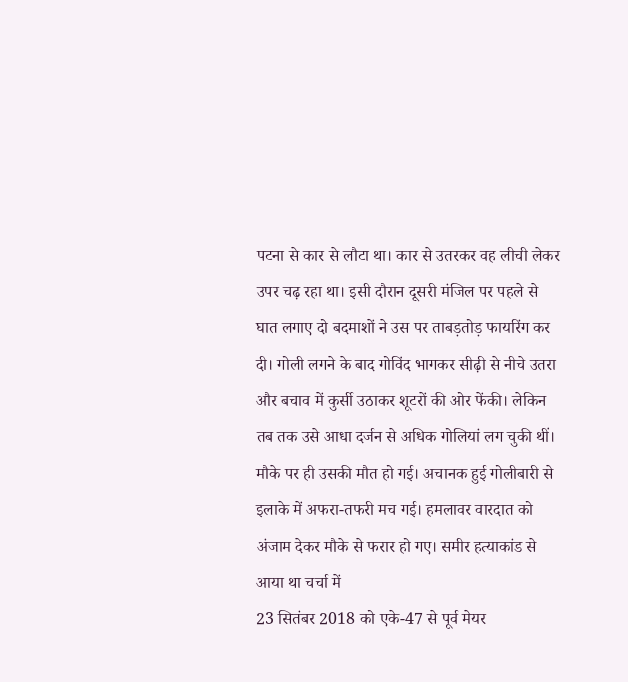पटना से कार से लौटा था। कार से उतरकर वह लीची लेकर उपर चढ़ रहा था। इसी दौरान दूसरी मंजिल पर पहले से घात लगाए दो बदमाशों ने उस पर ताबड़तोड़ फायरिंग कर दी। गोली लगने के बाद गोविंद भागकर सीढ़ी से नीचे उतरा और बचाव में कुर्सी उठाकर शूटरों की ओर फेंकी। लेकिन तब तक उसे आधा दर्जन से अधिक गोलियां लग चुकी थीं। मौके पर ही उसकी मौत हो गई। अचानक हुई गोलीबारी से इलाके में अफरा-तफरी मच गई। हमलावर वारदात को अंजाम देकर मौके से फरार हो गए। समीर हत्याकांड से आया था चर्चा में
23 सितंबर 2018 को एके-47 से पूर्व मेयर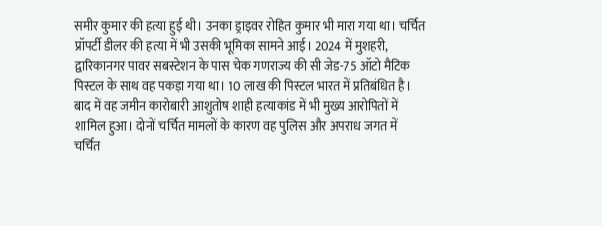समीर कुमार की हत्या हुई थी। उनका ड्राइवर रोहित कुमार भी मारा गया था। चर्चित प्रॉपर्टी डीलर की हत्या में भी उसकी भूमिका सामने आई। 2024 में मुशहरी, द्वारिकानगर पावर सबस्टेशन के पास चेक गणराज्य की सी जेड-75 ऑटो मैटिक पिस्टल के साथ वह पकड़ा गया था। 10 लाख की पिस्टल भारत में प्रतिबंधित है। बाद में वह जमीन कारोबारी आशुतोष शाही हत्याकांड में भी मुख्य आरोपितों में शामिल हुआ। दोनों चर्चित मामलों के कारण वह पुलिस और अपराध जगत में चर्चित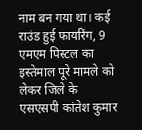नाम बन गया था। कई राउंड हुई फायरिंग, 9 एमएम पिस्टल का इस्तेमाल पूरे मामले को लेकर जिले के एसएसपी कांतेश कुमार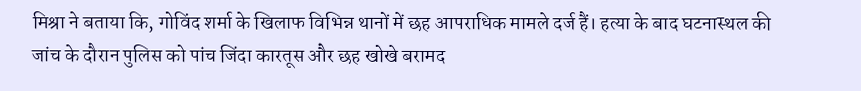मिश्रा ने बताया कि, गोविंद शर्मा के खिलाफ विभिन्न थानों में छह आपराधिक मामले दर्ज हैं। हत्या के बाद घटनास्थल की जांच के दौरान पुलिस को पांच जिंदा कारतूस और छह खोखे बरामद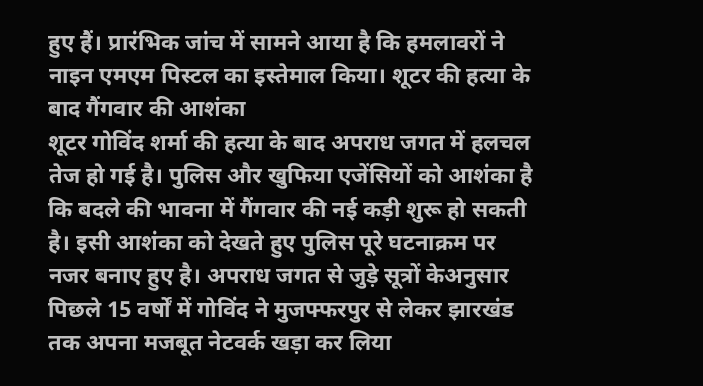हुए हैं। प्रारंभिक जांच में सामने आया है कि हमलावरों ने नाइन एमएम पिस्टल का इस्तेमाल किया। शूटर की हत्या के बाद गैंगवार की आशंका
शूटर गोविंद शर्मा की हत्या के बाद अपराध जगत में हलचल तेज हो गई है। पुलिस और खुफिया एजेंसियों को आशंका है कि बदले की भावना में गैंगवार की नई कड़ी शुरू हो सकती है। इसी आशंका को देखते हुए पुलिस पूरे घटनाक्रम पर नजर बनाए हुए है। अपराध जगत से जुड़े सूत्रों केअनुसार पिछले 15 वर्षों में गोविंद ने मुजफ्फरपुर से लेकर झारखंड तक अपना मजबूत नेटवर्क खड़ा कर लिया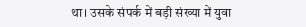था। उसके संपर्क में बड़ी संख्या में युवा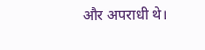और अपराधी थे।